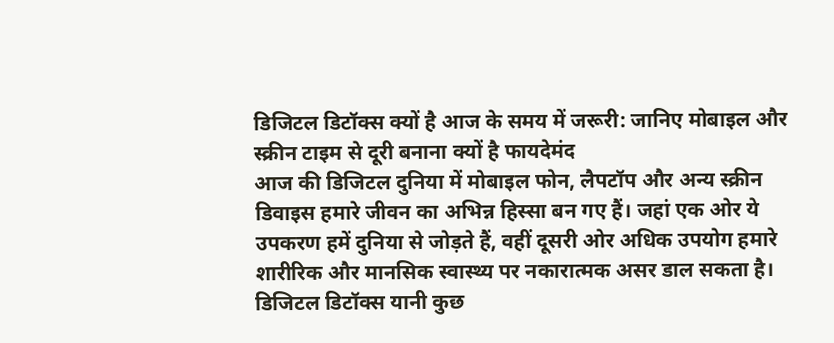डिजिटल डिटॉक्स क्यों है आज के समय में जरूरी: जानिए मोबाइल और स्क्रीन टाइम से दूरी बनाना क्यों है फायदेमंद
आज की डिजिटल दुनिया में मोबाइल फोन, लैपटॉप और अन्य स्क्रीन डिवाइस हमारे जीवन का अभिन्न हिस्सा बन गए हैं। जहां एक ओर ये उपकरण हमें दुनिया से जोड़ते हैं, वहीं दूसरी ओर अधिक उपयोग हमारे शारीरिक और मानसिक स्वास्थ्य पर नकारात्मक असर डाल सकता है। डिजिटल डिटॉक्स यानी कुछ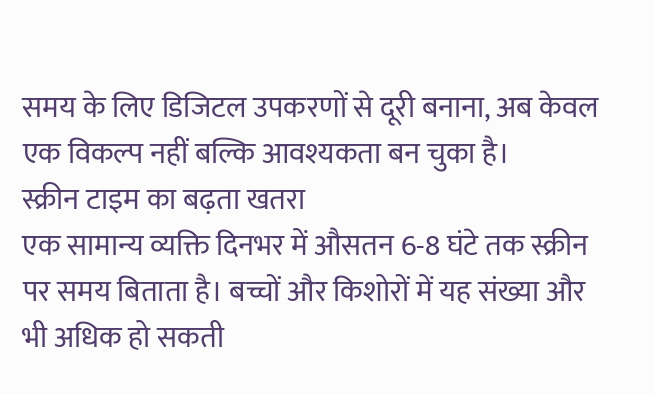समय के लिए डिजिटल उपकरणों से दूरी बनाना, अब केवल एक विकल्प नहीं बल्कि आवश्यकता बन चुका है।
स्क्रीन टाइम का बढ़ता खतरा
एक सामान्य व्यक्ति दिनभर में औसतन 6-8 घंटे तक स्क्रीन पर समय बिताता है। बच्चों और किशोरों में यह संख्या और भी अधिक हो सकती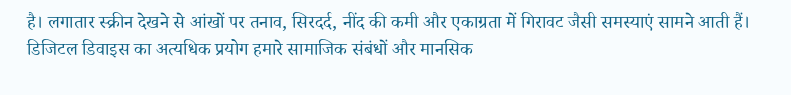है। लगातार स्क्रीन देखने से आंखों पर तनाव, सिरदर्द, नींद की कमी और एकाग्रता में गिरावट जैसी समस्याएं सामने आती हैं। डिजिटल डिवाइस का अत्यधिक प्रयोग हमारे सामाजिक संबंधों और मानसिक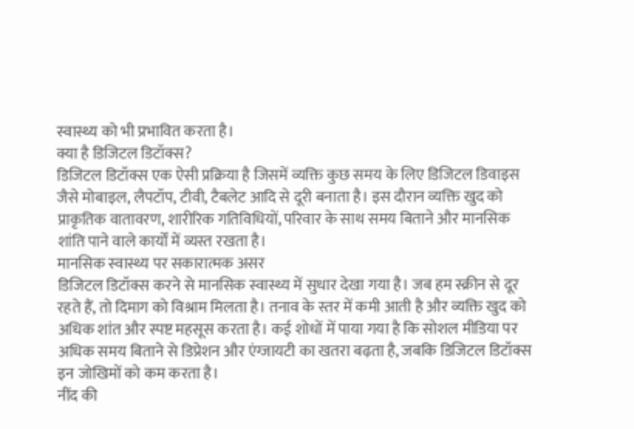स्वास्थ्य को भी प्रभावित करता है।
क्या है डिजिटल डिटॉक्स?
डिजिटल डिटॉक्स एक ऐसी प्रक्रिया है जिसमें व्यक्ति कुछ समय के लिए डिजिटल डिवाइस जैसे मोबाइल, लैपटॉप, टीवी, टैबलेट आदि से दूरी बनाता है। इस दौरान व्यक्ति खुद को प्राकृतिक वातावरण, शारीरिक गतिविधियों, परिवार के साथ समय बिताने और मानसिक शांति पाने वाले कार्यों में व्यस्त रखता है।
मानसिक स्वास्थ्य पर सकारात्मक असर
डिजिटल डिटॉक्स करने से मानसिक स्वास्थ्य में सुधार देखा गया है। जब हम स्क्रीन से दूर रहते हैं, तो दिमाग को विश्राम मिलता है। तनाव के स्तर में कमी आती है और व्यक्ति खुद को अधिक शांत और स्पष्ट महसूस करता है। कई शोधों में पाया गया है कि सोशल मीडिया पर अधिक समय बिताने से डिप्रेशन और एंग्जायटी का खतरा बढ़ता है, जबकि डिजिटल डिटॉक्स इन जोखिमों को कम करता है।
नींद की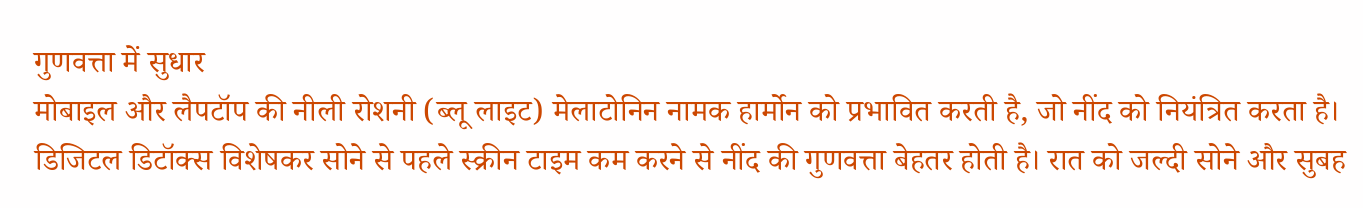गुणवत्ता में सुधार
मोबाइल और लैपटॉप की नीली रोशनी (ब्लू लाइट) मेलाटोनिन नामक हार्मोन को प्रभावित करती है, जो नींद को नियंत्रित करता है। डिजिटल डिटॉक्स विशेषकर सोने से पहले स्क्रीन टाइम कम करने से नींद की गुणवत्ता बेहतर होती है। रात को जल्दी सोने और सुबह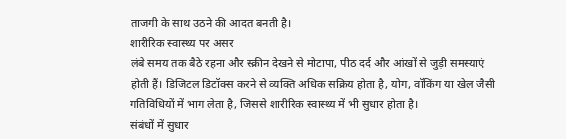ताजगी के साथ उठने की आदत बनती है।
शारीरिक स्वास्थ्य पर असर
लंबे समय तक बैठे रहना और स्क्रीन देखने से मोटापा, पीठ दर्द और आंखों से जुड़ी समस्याएं होती हैं। डिजिटल डिटॉक्स करने से व्यक्ति अधिक सक्रिय होता है, योग, वॉकिंग या खेल जैसी गतिविधियों में भाग लेता है, जिससे शारीरिक स्वास्थ्य में भी सुधार होता है।
संबंधों में सुधार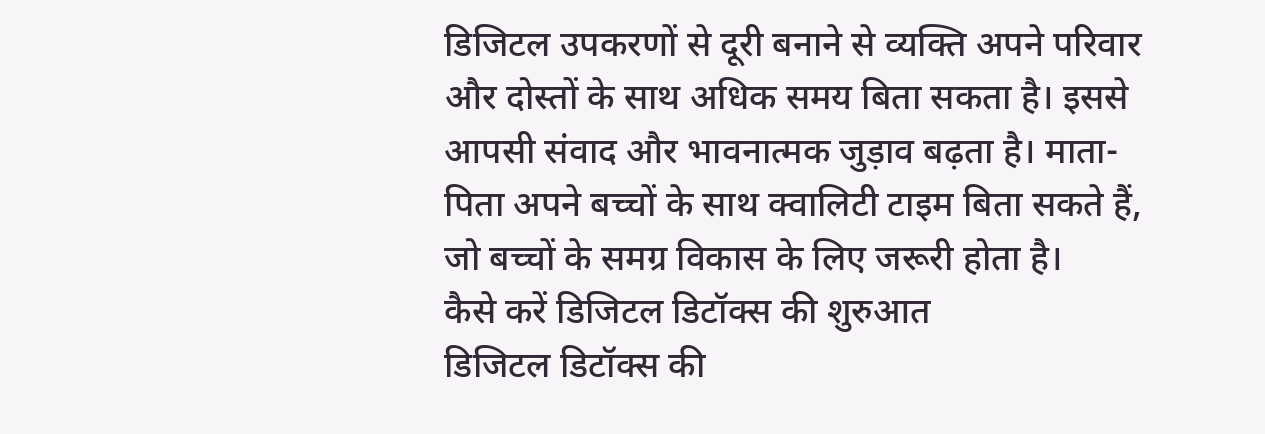डिजिटल उपकरणों से दूरी बनाने से व्यक्ति अपने परिवार और दोस्तों के साथ अधिक समय बिता सकता है। इससे आपसी संवाद और भावनात्मक जुड़ाव बढ़ता है। माता-पिता अपने बच्चों के साथ क्वालिटी टाइम बिता सकते हैं, जो बच्चों के समग्र विकास के लिए जरूरी होता है।
कैसे करें डिजिटल डिटॉक्स की शुरुआत
डिजिटल डिटॉक्स की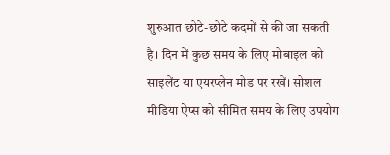शुरुआत छोटे-छोटे कदमों से की जा सकती है। दिन में कुछ समय के लिए मोबाइल को साइलेंट या एयरप्लेन मोड पर रखें। सोशल मीडिया ऐप्स को सीमित समय के लिए उपयोग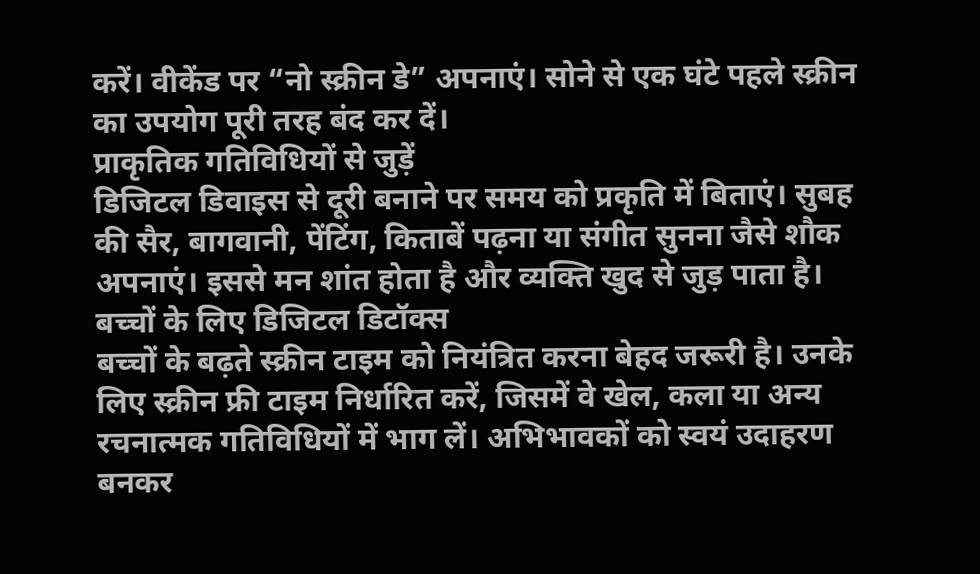करें। वीकेंड पर “नो स्क्रीन डे” अपनाएं। सोने से एक घंटे पहले स्क्रीन का उपयोग पूरी तरह बंद कर दें।
प्राकृतिक गतिविधियों से जुड़ें
डिजिटल डिवाइस से दूरी बनाने पर समय को प्रकृति में बिताएं। सुबह की सैर, बागवानी, पेंटिंग, किताबें पढ़ना या संगीत सुनना जैसे शौक अपनाएं। इससे मन शांत होता है और व्यक्ति खुद से जुड़ पाता है।
बच्चों के लिए डिजिटल डिटॉक्स
बच्चों के बढ़ते स्क्रीन टाइम को नियंत्रित करना बेहद जरूरी है। उनके लिए स्क्रीन फ्री टाइम निर्धारित करें, जिसमें वे खेल, कला या अन्य रचनात्मक गतिविधियों में भाग लें। अभिभावकों को स्वयं उदाहरण बनकर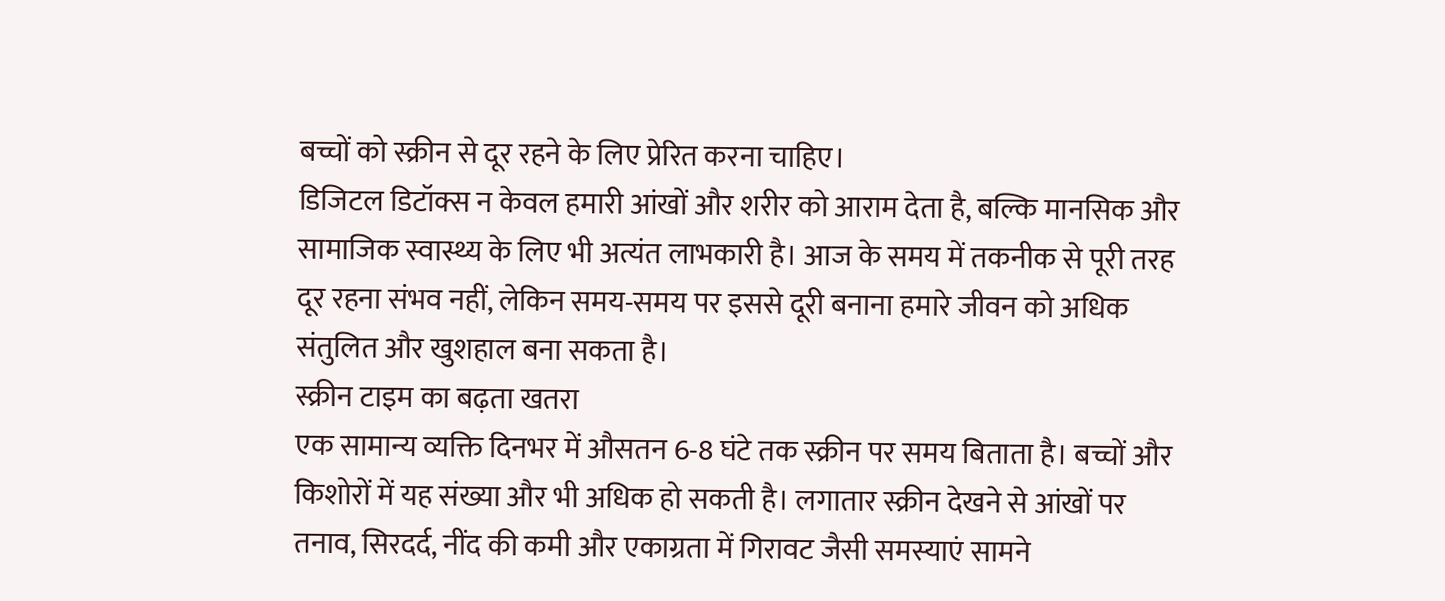बच्चों को स्क्रीन से दूर रहने के लिए प्रेरित करना चाहिए।
डिजिटल डिटॉक्स न केवल हमारी आंखों और शरीर को आराम देता है, बल्कि मानसिक और सामाजिक स्वास्थ्य के लिए भी अत्यंत लाभकारी है। आज के समय में तकनीक से पूरी तरह दूर रहना संभव नहीं, लेकिन समय-समय पर इससे दूरी बनाना हमारे जीवन को अधिक संतुलित और खुशहाल बना सकता है।
स्क्रीन टाइम का बढ़ता खतरा
एक सामान्य व्यक्ति दिनभर में औसतन 6-8 घंटे तक स्क्रीन पर समय बिताता है। बच्चों और किशोरों में यह संख्या और भी अधिक हो सकती है। लगातार स्क्रीन देखने से आंखों पर तनाव, सिरदर्द, नींद की कमी और एकाग्रता में गिरावट जैसी समस्याएं सामने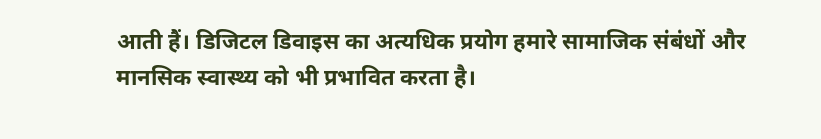आती हैं। डिजिटल डिवाइस का अत्यधिक प्रयोग हमारे सामाजिक संबंधों और मानसिक स्वास्थ्य को भी प्रभावित करता है।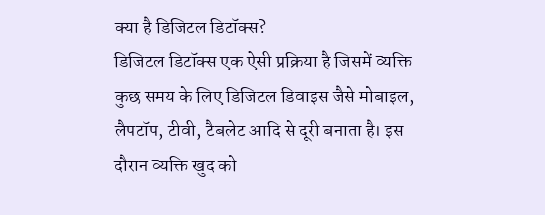क्या है डिजिटल डिटॉक्स?
डिजिटल डिटॉक्स एक ऐसी प्रक्रिया है जिसमें व्यक्ति कुछ समय के लिए डिजिटल डिवाइस जैसे मोबाइल, लैपटॉप, टीवी, टैबलेट आदि से दूरी बनाता है। इस दौरान व्यक्ति खुद को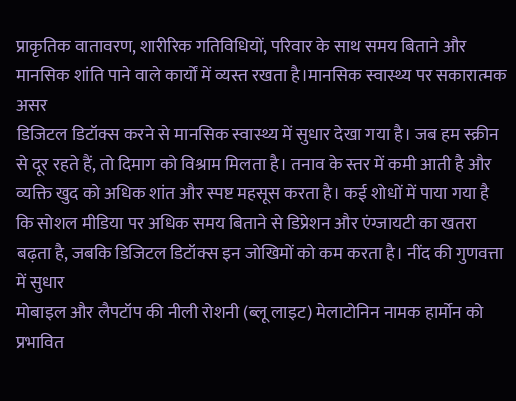प्राकृतिक वातावरण, शारीरिक गतिविधियों, परिवार के साथ समय बिताने और मानसिक शांति पाने वाले कार्यों में व्यस्त रखता है।मानसिक स्वास्थ्य पर सकारात्मक असर
डिजिटल डिटॉक्स करने से मानसिक स्वास्थ्य में सुधार देखा गया है। जब हम स्क्रीन से दूर रहते हैं, तो दिमाग को विश्राम मिलता है। तनाव के स्तर में कमी आती है और व्यक्ति खुद को अधिक शांत और स्पष्ट महसूस करता है। कई शोधों में पाया गया है कि सोशल मीडिया पर अधिक समय बिताने से डिप्रेशन और एंग्जायटी का खतरा बढ़ता है, जबकि डिजिटल डिटॉक्स इन जोखिमों को कम करता है। नींद की गुणवत्ता में सुधार
मोबाइल और लैपटॉप की नीली रोशनी (ब्लू लाइट) मेलाटोनिन नामक हार्मोन को प्रभावित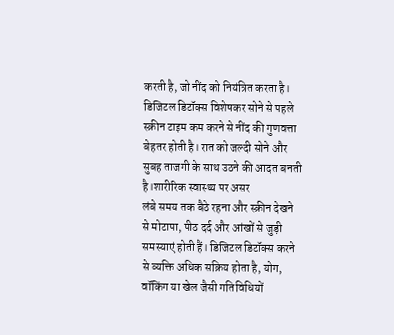करती है, जो नींद को नियंत्रित करता है। डिजिटल डिटॉक्स विशेषकर सोने से पहले स्क्रीन टाइम कम करने से नींद की गुणवत्ता बेहतर होती है। रात को जल्दी सोने और सुबह ताजगी के साथ उठने की आदत बनती है।शारीरिक स्वास्थ्य पर असर
लंबे समय तक बैठे रहना और स्क्रीन देखने से मोटापा, पीठ दर्द और आंखों से जुड़ी समस्याएं होती हैं। डिजिटल डिटॉक्स करने से व्यक्ति अधिक सक्रिय होता है, योग, वॉकिंग या खेल जैसी गतिविधियों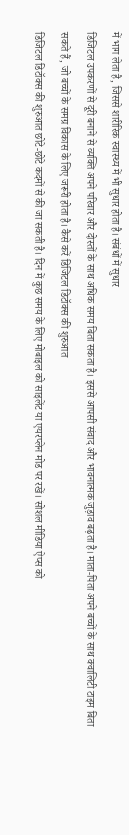में भाग लेता है, जिससे शारीरिक स्वास्थ्य में भी सुधार होता है। संबंधों में सुधार
डिजिटल उपकरणों से दूरी बनाने से व्यक्ति अपने परिवार और दोस्तों के साथ अधिक समय बिता सकता है। इससे आपसी संवाद और भावनात्मक जुड़ाव बढ़ता है। माता-पिता अपने बच्चों के साथ क्वालिटी टाइम बिता सकते हैं, जो बच्चों के समग्र विकास के लिए जरूरी होता है। कैसे करें डिजिटल डिटॉक्स की शुरुआत
डिजिटल डिटॉक्स की शुरुआत छोटे-छोटे कदमों से की जा सकती है। दिन में कुछ समय के लिए मोबाइल को साइलेंट या एयरप्लेन मोड पर रखें। सोशल मीडिया ऐप्स को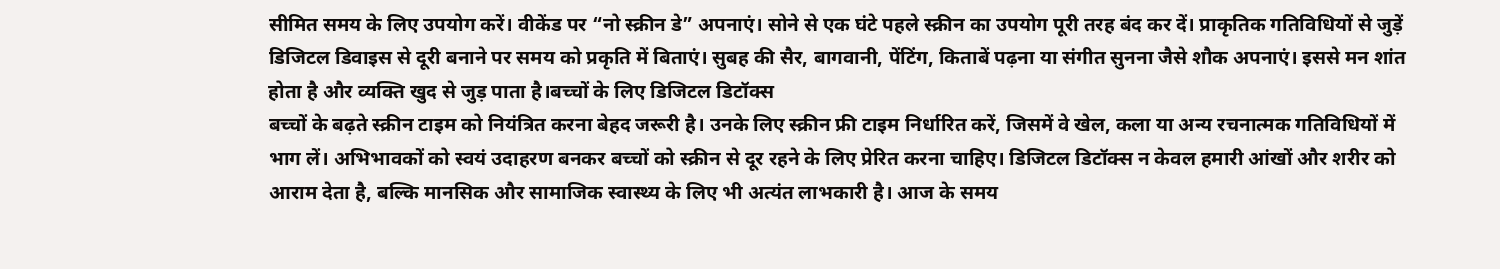सीमित समय के लिए उपयोग करें। वीकेंड पर “नो स्क्रीन डे” अपनाएं। सोने से एक घंटे पहले स्क्रीन का उपयोग पूरी तरह बंद कर दें। प्राकृतिक गतिविधियों से जुड़ें
डिजिटल डिवाइस से दूरी बनाने पर समय को प्रकृति में बिताएं। सुबह की सैर, बागवानी, पेंटिंग, किताबें पढ़ना या संगीत सुनना जैसे शौक अपनाएं। इससे मन शांत होता है और व्यक्ति खुद से जुड़ पाता है।बच्चों के लिए डिजिटल डिटॉक्स
बच्चों के बढ़ते स्क्रीन टाइम को नियंत्रित करना बेहद जरूरी है। उनके लिए स्क्रीन फ्री टाइम निर्धारित करें, जिसमें वे खेल, कला या अन्य रचनात्मक गतिविधियों में भाग लें। अभिभावकों को स्वयं उदाहरण बनकर बच्चों को स्क्रीन से दूर रहने के लिए प्रेरित करना चाहिए। डिजिटल डिटॉक्स न केवल हमारी आंखों और शरीर को आराम देता है, बल्कि मानसिक और सामाजिक स्वास्थ्य के लिए भी अत्यंत लाभकारी है। आज के समय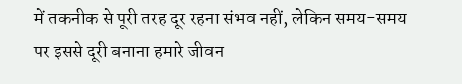में तकनीक से पूरी तरह दूर रहना संभव नहीं, लेकिन समय-समय पर इससे दूरी बनाना हमारे जीवन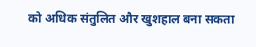को अधिक संतुलित और खुशहाल बना सकता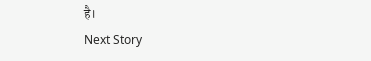है।
Next Story